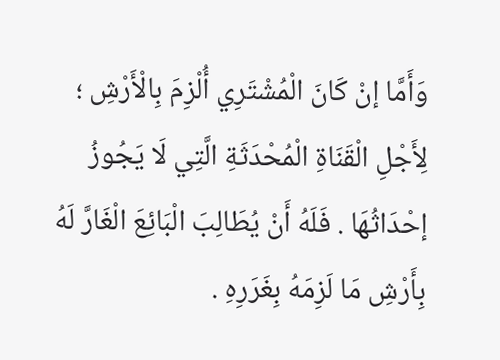وَأَمَّا إنْ كَانَ الْمُشْتَرِي أُلْزِمَ بِالْأَرْشِ ؛ لِأَجْلِ الْقَنَاةِ الْمُحْدَثَةِ الَّتِي لَا يَجُوزُ إحْدَاثُهَا . فَلَهُ أَنْ يُطَالِبَ الْبَائِعَ الْغَارَّ لَهُ بِأَرْشِ مَا لَزِمَهُ بِغَرَرِهِ .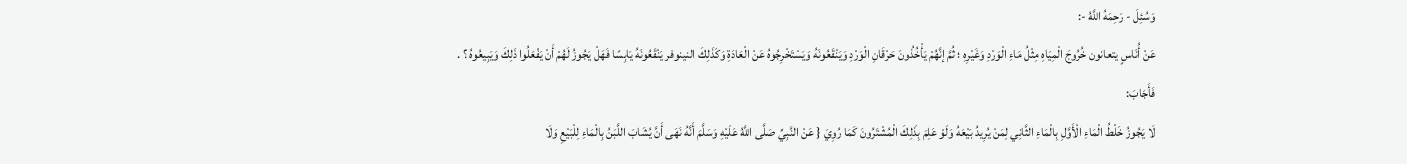وَسُئِلَ - رَحِمَهُ اللَّهُ -:
عَنْ أُنَاسٍ يتعانون خُرُوجَ الْمِيَاهِ مِثْلُ مَاءِ الْوَرْدِ وَغَيْرِهِ ؛ ثُمَّ إنَّهُمْ يَأْخُذُونَ حَرْقَانِ الْوَرْدِ وَيَنْقَعُونَهُ وَيَسْتَخْرِجُوهُ عَنْ الْعَادَةِ وَكَذَلِكَ النينوفر يَنْقَعُونَهُ يَابِسًا فَهَلْ يَجُوزُ لَهُمْ أَنْ يَفْعَلُوا ذَلِكَ وَيَبِيعُوهُ ؟ .
فَأَجَابَ:
لَا يَجُوزُ خَلْطُ الْمَاءِ الْأَوَّلِ بِالْمَاءِ الثَّانِي لِمَنْ يُرِيدُ بَيْعَهُ وَلَوْ عَلِمَ بِذَلِكَ الْمُشْتَرُونَ كَمَا رُوِيَ { عَنْ النَّبِيِّ صَلَّى اللَّهُ عَلَيْهِ وَسَلَّمَ أَنَّهُ نَهَى أَنَّ يُشَابَ اللَّبَنُ بِالْمَاءِ لِلْبَيْعِ وَلَا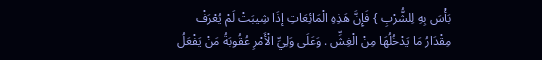بَأْسَ بِهِ لِلشُّرْبِ } فَإِنَّ هَذِهِ الْمَائِعَاتِ إذَا شِيبَتْ لَمْ يُعْرَفْ مِقْدَارُ مَا يَدْخُلُهَا مِنْ الْغِشِّ . وَعَلَى وَلِيِّ الْأَمْرِ عُقُوبَةُ مَنْ يَفْعَلُ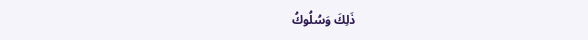ذَلِكَ وَسُلُوكُ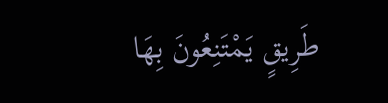طَرِيقٍ يَمْتَنِعُونَ بِهَا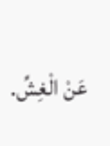عَنْ الْغِشِّ.